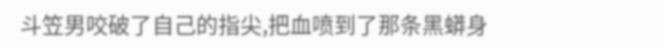斗笠男咬破了自己的指尖,把血喷到了那条黑蟒身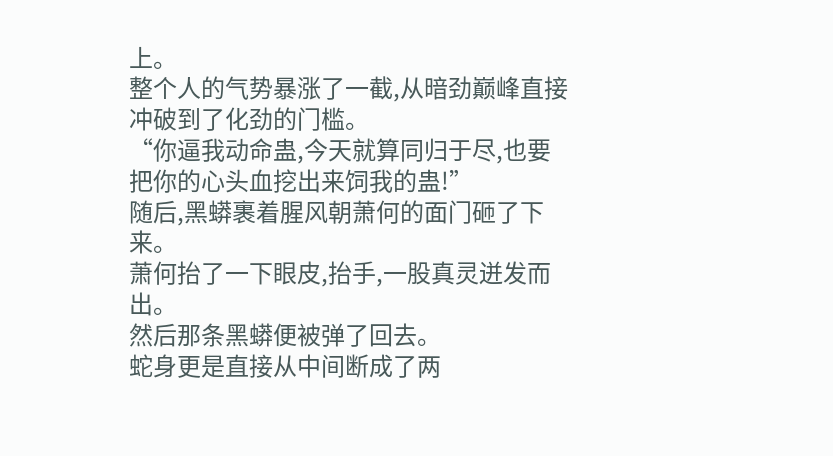上。
整个人的气势暴涨了一截,从暗劲巅峰直接冲破到了化劲的门槛。
“你逼我动命蛊,今天就算同归于尽,也要把你的心头血挖出来饲我的蛊!”
随后,黑蟒裹着腥风朝萧何的面门砸了下来。
萧何抬了一下眼皮,抬手,一股真灵迸发而出。
然后那条黑蟒便被弹了回去。
蛇身更是直接从中间断成了两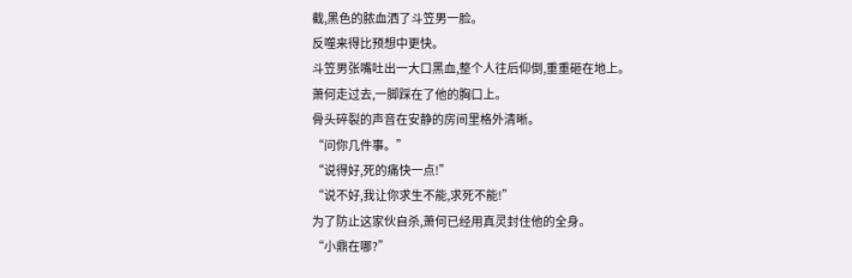截,黑色的脓血洒了斗笠男一脸。
反噬来得比预想中更快。
斗笠男张嘴吐出一大口黑血,整个人往后仰倒,重重砸在地上。
萧何走过去,一脚踩在了他的胸口上。
骨头碎裂的声音在安静的房间里格外清晰。
“问你几件事。”
“说得好,死的痛快一点!”
“说不好,我让你求生不能,求死不能!”
为了防止这家伙自杀,萧何已经用真灵封住他的全身。
“小鼎在哪?”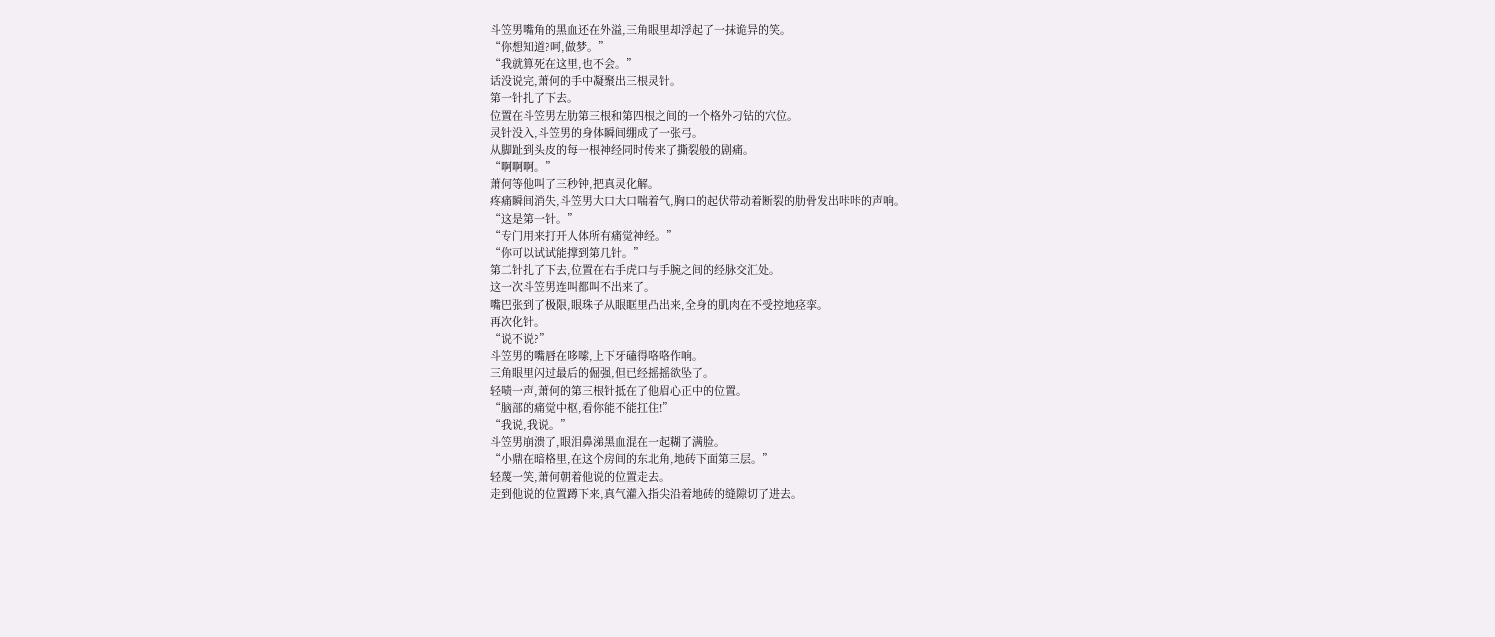斗笠男嘴角的黑血还在外溢,三角眼里却浮起了一抹诡异的笑。
“你想知道?呵,做梦。”
“我就算死在这里,也不会。”
话没说完,萧何的手中凝聚出三根灵针。
第一针扎了下去。
位置在斗笠男左肋第三根和第四根之间的一个格外刁钻的穴位。
灵针没入,斗笠男的身体瞬间绷成了一张弓。
从脚趾到头皮的每一根神经同时传来了撕裂般的剧痛。
“啊啊啊。”
萧何等他叫了三秒钟,把真灵化解。
疼痛瞬间消失,斗笠男大口大口喘着气,胸口的起伏带动着断裂的肋骨发出咔咔的声响。
“这是第一针。”
“专门用来打开人体所有痛觉神经。”
“你可以试试能撑到第几针。”
第二针扎了下去,位置在右手虎口与手腕之间的经脉交汇处。
这一次斗笠男连叫都叫不出来了。
嘴巴张到了极限,眼珠子从眼眶里凸出来,全身的肌肉在不受控地痉挛。
再次化针。
“说不说?”
斗笠男的嘴唇在哆嗦,上下牙磕得咯咯作响。
三角眼里闪过最后的倔强,但已经摇摇欲坠了。
轻啧一声,萧何的第三根针抵在了他眉心正中的位置。
“脑部的痛觉中枢,看你能不能扛住!”
“我说,我说。”
斗笠男崩溃了,眼泪鼻涕黑血混在一起糊了满脸。
“小鼎在暗格里,在这个房间的东北角,地砖下面第三层。”
轻蔑一笑,萧何朝着他说的位置走去。
走到他说的位置蹲下来,真气灌入指尖沿着地砖的缝隙切了进去。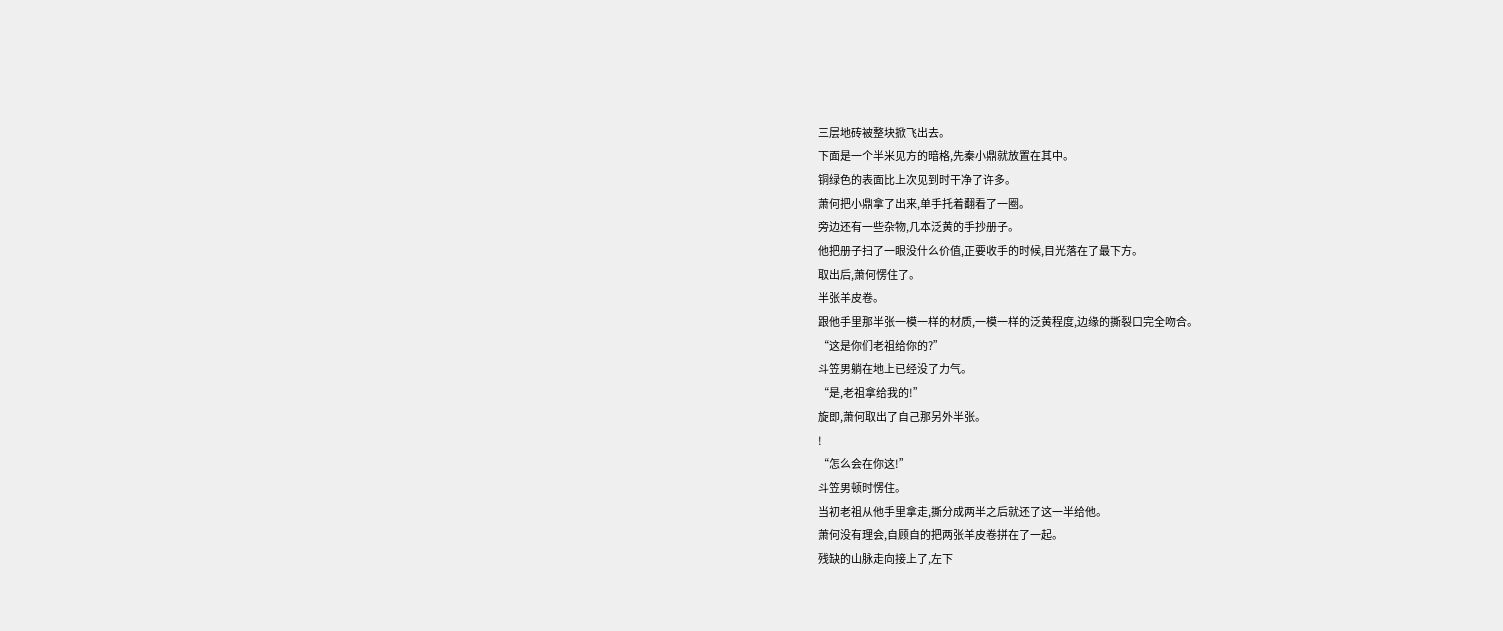三层地砖被整块掀飞出去。
下面是一个半米见方的暗格,先秦小鼎就放置在其中。
铜绿色的表面比上次见到时干净了许多。
萧何把小鼎拿了出来,单手托着翻看了一圈。
旁边还有一些杂物,几本泛黄的手抄册子。
他把册子扫了一眼没什么价值,正要收手的时候,目光落在了最下方。
取出后,萧何愣住了。
半张羊皮卷。
跟他手里那半张一模一样的材质,一模一样的泛黄程度,边缘的撕裂口完全吻合。
“这是你们老祖给你的?”
斗笠男躺在地上已经没了力气。
“是,老祖拿给我的!”
旋即,萧何取出了自己那另外半张。
!
“怎么会在你这!”
斗笠男顿时愣住。
当初老祖从他手里拿走,撕分成两半之后就还了这一半给他。
萧何没有理会,自顾自的把两张羊皮卷拼在了一起。
残缺的山脉走向接上了,左下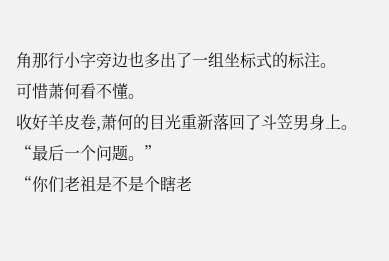角那行小字旁边也多出了一组坐标式的标注。
可惜萧何看不懂。
收好羊皮卷,萧何的目光重新落回了斗笠男身上。
“最后一个问题。”
“你们老祖是不是个瞎老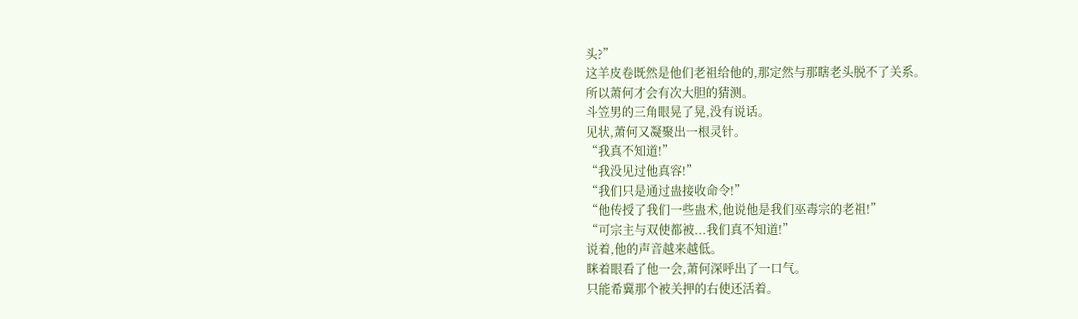头?”
这羊皮卷既然是他们老祖给他的,那定然与那瞎老头脱不了关系。
所以萧何才会有次大胆的猜测。
斗笠男的三角眼晃了晃,没有说话。
见状,萧何又凝聚出一根灵针。
“我真不知道!”
“我没见过他真容!”
“我们只是通过蛊接收命令!”
“他传授了我们一些蛊术,他说他是我们巫毒宗的老祖!”
“可宗主与双使都被...我们真不知道!”
说着,他的声音越来越低。
眯着眼看了他一会,萧何深呼出了一口气。
只能希冀那个被关押的右使还活着。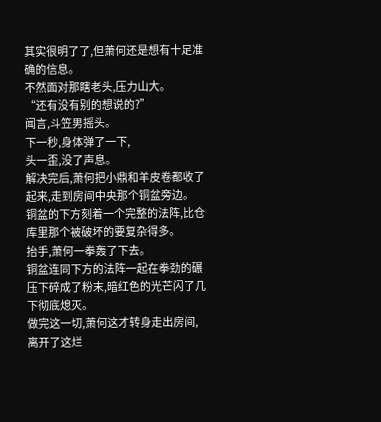其实很明了了,但萧何还是想有十足准确的信息。
不然面对那瞎老头,压力山大。
“还有没有别的想说的?”
闻言,斗笠男摇头。
下一秒,身体弹了一下,
头一歪,没了声息。
解决完后,萧何把小鼎和羊皮卷都收了起来,走到房间中央那个铜盆旁边。
铜盆的下方刻着一个完整的法阵,比仓库里那个被破坏的要复杂得多。
抬手,萧何一拳轰了下去。
铜盆连同下方的法阵一起在拳劲的碾压下碎成了粉末,暗红色的光芒闪了几下彻底熄灭。
做完这一切,萧何这才转身走出房间,离开了这烂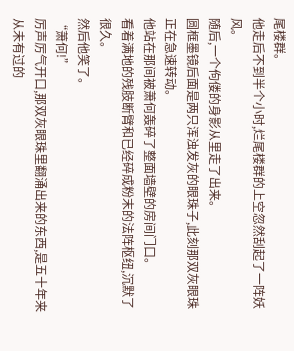尾楼群。
他走后不到半个小时,烂尾楼群的上空忽然刮起了一阵妖风。
随后,一个佝偻的身影从里走了出来。
圆框墨镜后面是两只浑浊发灰的眼珠子,此刻那双灰眼珠正在急速转动。
他站在那间被萧何轰碎了整面墙壁的房间门口。
看着满地的残肢断臂和已经碎成粉末的法阵枢纽,沉默了很久。
然后他笑了。
“萧何!”
厉声厉气开口,那双灰眼珠里翻涌出来的东西,是五十年来从未有过的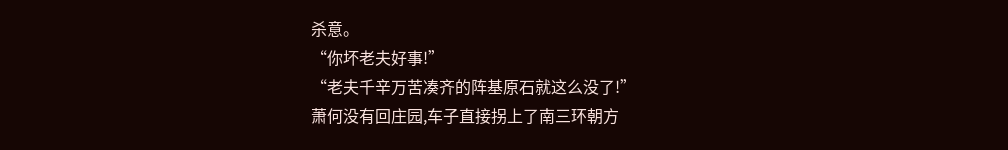杀意。
“你坏老夫好事!”
“老夫千辛万苦凑齐的阵基原石就这么没了!”
萧何没有回庄园,车子直接拐上了南三环朝方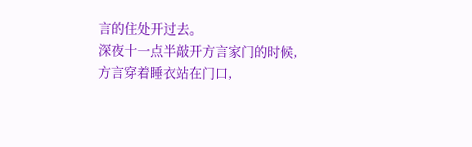言的住处开过去。
深夜十一点半敲开方言家门的时候,方言穿着睡衣站在门口,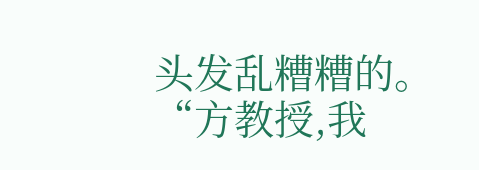头发乱糟糟的。
“方教授,我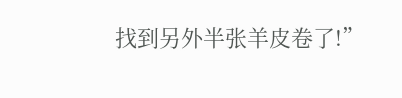找到另外半张羊皮卷了!”